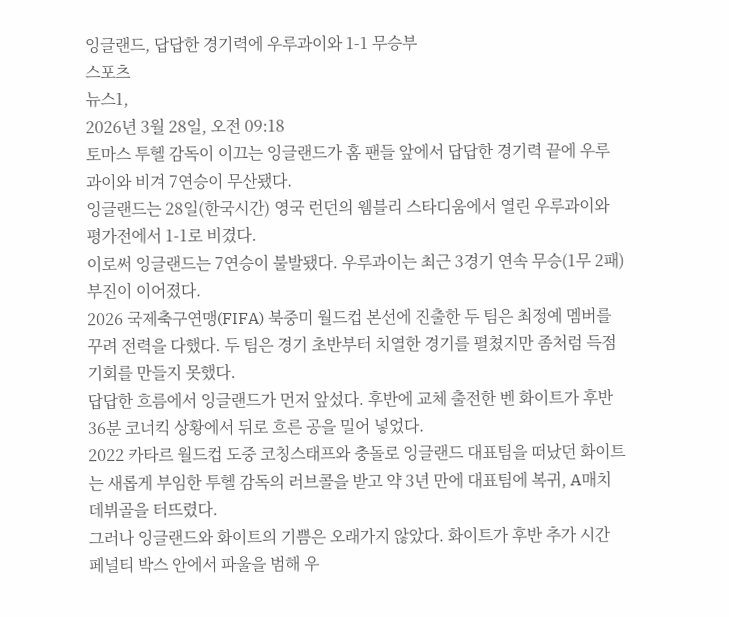잉글랜드, 답답한 경기력에 우루과이와 1-1 무승부
스포츠
뉴스1,
2026년 3월 28일, 오전 09:18
토마스 투헬 감독이 이끄는 잉글랜드가 홈 팬들 앞에서 답답한 경기력 끝에 우루과이와 비겨 7연승이 무산됐다.
잉글랜드는 28일(한국시간) 영국 런던의 웸블리 스타디움에서 열린 우루과이와 평가전에서 1-1로 비겼다.
이로써 잉글랜드는 7연승이 불발됐다. 우루과이는 최근 3경기 연속 무승(1무 2패) 부진이 이어졌다.
2026 국제축구연맹(FIFA) 북중미 월드컵 본선에 진출한 두 팀은 최정예 멤버를 꾸려 전력을 다했다. 두 팀은 경기 초반부터 치열한 경기를 펼쳤지만 좀처럼 득점 기회를 만들지 못했다.
답답한 흐름에서 잉글랜드가 먼저 앞섰다. 후반에 교체 출전한 벤 화이트가 후반 36분 코너킥 상황에서 뒤로 흐른 공을 밀어 넣었다.
2022 카타르 월드컵 도중 코칭스태프와 충돌로 잉글랜드 대표팀을 떠났던 화이트는 새롭게 부임한 투헬 감독의 러브콜을 받고 약 3년 만에 대표팀에 복귀, A매치 데뷔골을 터뜨렸다.
그러나 잉글랜드와 화이트의 기쁨은 오래가지 않았다. 화이트가 후반 추가 시간 페널티 박스 안에서 파울을 범해 우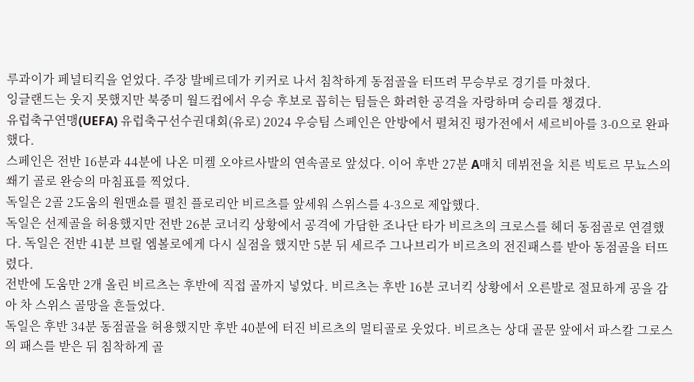루과이가 페널티킥을 얻었다. 주장 발베르데가 키커로 나서 침착하게 동점골을 터뜨려 무승부로 경기를 마쳤다.
잉글랜드는 웃지 못했지만 북중미 월드컵에서 우승 후보로 꼽히는 팀들은 화려한 공격을 자랑하며 승리를 챙겼다.
유럽축구연맹(UEFA) 유럽축구선수권대회(유로) 2024 우승팀 스페인은 안방에서 펼쳐진 평가전에서 세르비아를 3-0으로 완파했다.
스페인은 전반 16분과 44분에 나온 미켈 오야르사발의 연속골로 앞섰다. 이어 후반 27분 A매치 데뷔전을 치른 빅토르 무뇨스의 쐐기 골로 완승의 마침표를 찍었다.
독일은 2골 2도움의 원맨쇼를 펼친 플로리안 비르츠를 앞세워 스위스를 4-3으로 제압했다.
독일은 선제골을 허용했지만 전반 26분 코너킥 상황에서 공격에 가담한 조나단 타가 비르츠의 크로스를 헤더 동점골로 연결했다. 독일은 전반 41분 브릴 엠볼로에게 다시 실점을 했지만 5분 뒤 세르주 그나브리가 비르츠의 전진패스를 받아 동점골을 터뜨렸다.
전반에 도움만 2개 올린 비르츠는 후반에 직접 골까지 넣었다. 비르츠는 후반 16분 코너킥 상황에서 오른발로 절묘하게 공을 감아 차 스위스 골망을 흔들었다.
독일은 후반 34분 동점골을 허용했지만 후반 40분에 터진 비르츠의 멀티골로 웃었다. 비르츠는 상대 골문 앞에서 파스칼 그로스의 패스를 받은 뒤 침착하게 골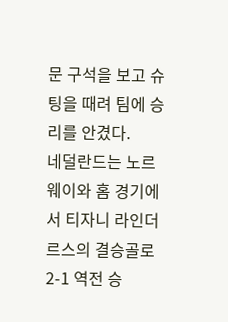문 구석을 보고 슈팅을 때려 팀에 승리를 안겼다.
네덜란드는 노르웨이와 홈 경기에서 티자니 라인더르스의 결승골로 2-1 역전 승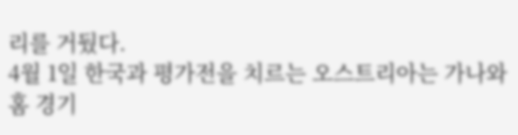리를 거뒀다.
4월 1일 한국과 평가전을 치르는 오스트리아는 가나와 홈 경기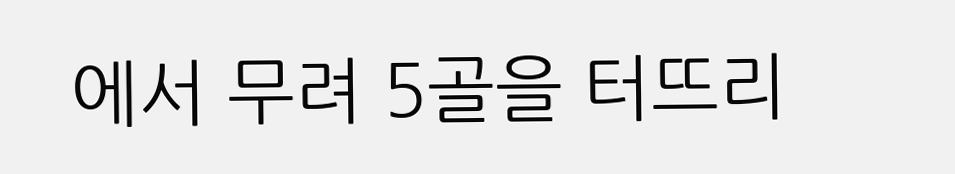에서 무려 5골을 터뜨리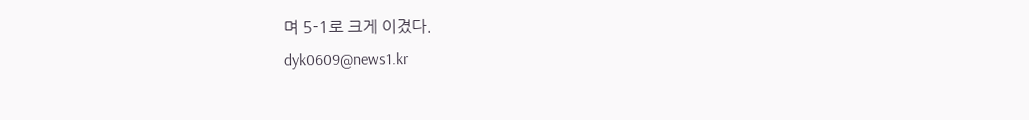며 5-1로 크게 이겼다.
dyk0609@news1.kr